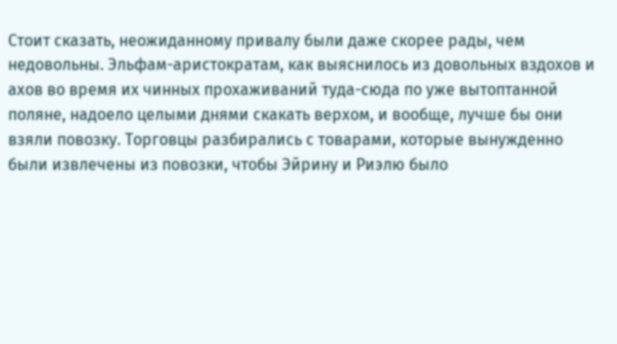Стоит сказать, неожиданному привалу были даже скорее рады, чем недовольны. Эльфам-аристократам, как выяснилось из довольных вздохов и ахов во время их чинных прохаживаний туда-сюда по уже вытоптанной поляне, надоело целыми днями скакать верхом, и вообще, лучше бы они взяли повозку. Торговцы разбирались с товарами, которые вынужденно были извлечены из повозки, чтобы Эйрину и Риэлю было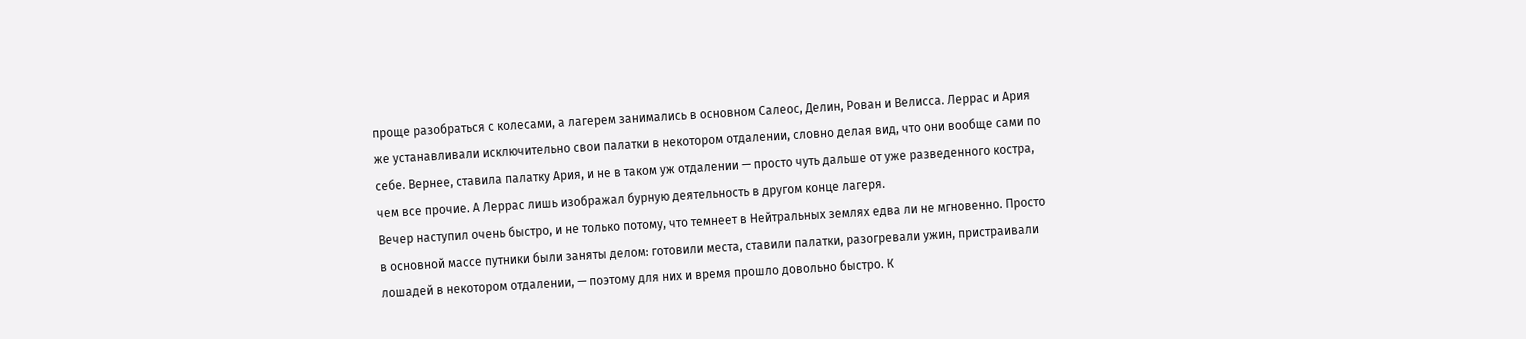проще разобраться с колесами, а лагерем занимались в основном Салеос, Делин, Рован и Велисса. Леррас и Ария же устанавливали исключительно свои палатки в некотором отдалении, словно делая вид, что они вообще сами по себе. Вернее, ставила палатку Ария, и не в таком уж отдалении — просто чуть дальше от уже разведенного костра, чем все прочие. А Леррас лишь изображал бурную деятельность в другом конце лагеря.
Вечер наступил очень быстро, и не только потому, что темнеет в Нейтральных землях едва ли не мгновенно. Просто в основной массе путники были заняты делом: готовили места, ставили палатки, разогревали ужин, пристраивали лошадей в некотором отдалении, — поэтому для них и время прошло довольно быстро. К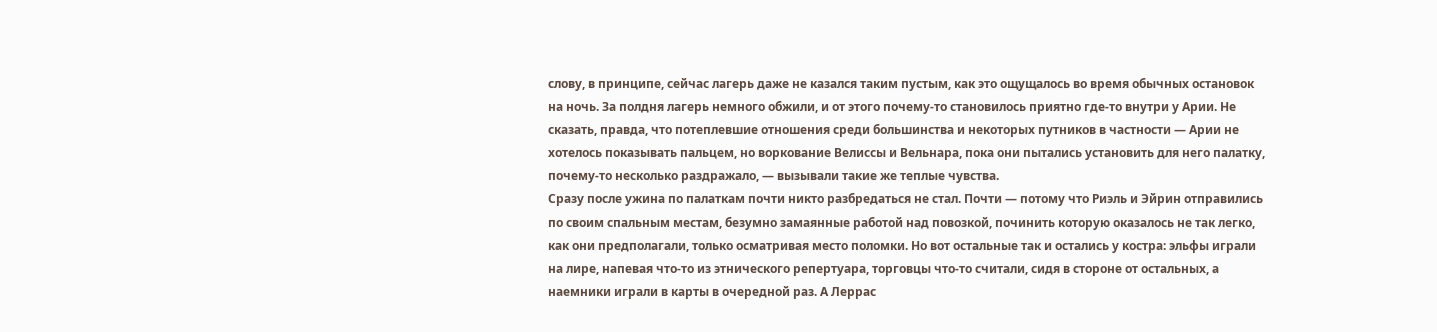слову, в принципе, сейчас лагерь даже не казался таким пустым, как это ощущалось во время обычных остановок на ночь. За полдня лагерь немного обжили, и от этого почему-то становилось приятно где-то внутри у Арии. Не сказать, правда, что потеплевшие отношения среди большинства и некоторых путников в частности — Арии не хотелось показывать пальцем, но воркование Велиссы и Вельнара, пока они пытались установить для него палатку, почему-то несколько раздражало, — вызывали такие же теплые чувства.
Сразу после ужина по палаткам почти никто разбредаться не стал. Почти — потому что Риэль и Эйрин отправились по своим спальным местам, безумно замаянные работой над повозкой, починить которую оказалось не так легко, как они предполагали, только осматривая место поломки. Но вот остальные так и остались у костра: эльфы играли на лире, напевая что-то из этнического репертуара, торговцы что-то считали, сидя в стороне от остальных, а наемники играли в карты в очередной раз. А Леррас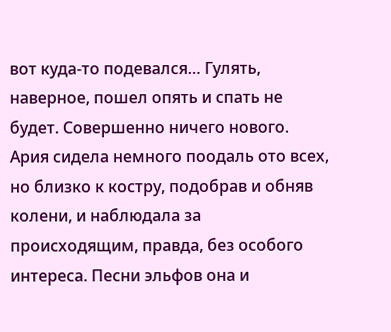вот куда-то подевался… Гулять, наверное, пошел опять и спать не будет. Совершенно ничего нового.
Ария сидела немного поодаль ото всех, но близко к костру, подобрав и обняв колени, и наблюдала за происходящим, правда, без особого интереса. Песни эльфов она и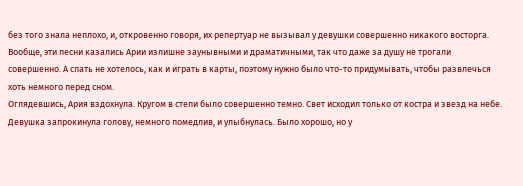без того знала неплохо, и, откровенно говоря, их репертуар не вызывал у девушки совершенно никакого восторга. Вообще, эти песни казались Арии излишне заунывными и драматичными, так что даже за душу не трогали совершенно. А спать не хотелось, как и играть в карты, поэтому нужно было что-то придумывать, чтобы развлечься хоть немного перед сном.
Оглядевшись, Ария вздохнула. Кругом в степи было совершенно темно. Свет исходил только от костра и звезд на небе. Девушка запрокинула голову, немного помедлив, и улыбнулась. Было хорошо, но у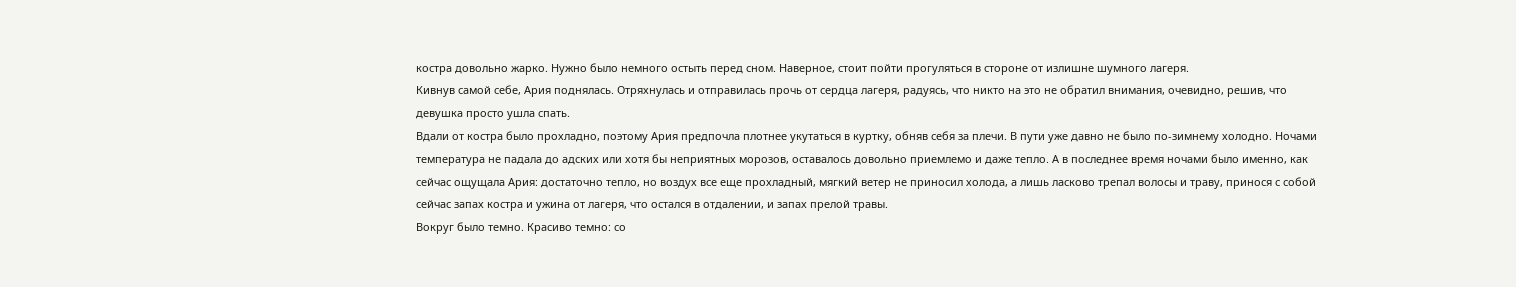костра довольно жарко. Нужно было немного остыть перед сном. Наверное, стоит пойти прогуляться в стороне от излишне шумного лагеря.
Кивнув самой себе, Ария поднялась. Отряхнулась и отправилась прочь от сердца лагеря, радуясь, что никто на это не обратил внимания, очевидно, решив, что девушка просто ушла спать.
Вдали от костра было прохладно, поэтому Ария предпочла плотнее укутаться в куртку, обняв себя за плечи. В пути уже давно не было по-зимнему холодно. Ночами температура не падала до адских или хотя бы неприятных морозов, оставалось довольно приемлемо и даже тепло. А в последнее время ночами было именно, как сейчас ощущала Ария: достаточно тепло, но воздух все еще прохладный, мягкий ветер не приносил холода, а лишь ласково трепал волосы и траву, принося с собой сейчас запах костра и ужина от лагеря, что остался в отдалении, и запах прелой травы.
Вокруг было темно. Красиво темно: со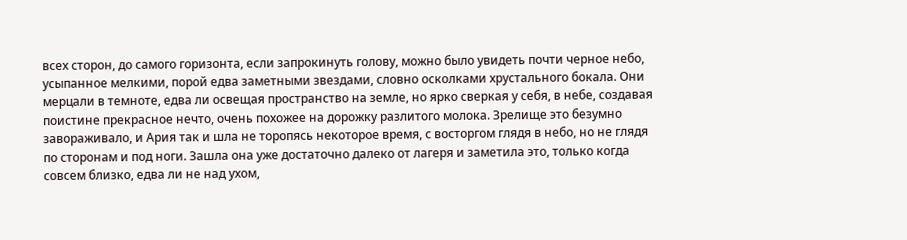всех сторон, до самого горизонта, если запрокинуть голову, можно было увидеть почти черное небо, усыпанное мелкими, порой едва заметными звездами, словно осколками хрустального бокала. Они мерцали в темноте, едва ли освещая пространство на земле, но ярко сверкая у себя, в небе, создавая поистине прекрасное нечто, очень похожее на дорожку разлитого молока. Зрелище это безумно завораживало, и Ария так и шла не торопясь некоторое время, с восторгом глядя в небо, но не глядя по сторонам и под ноги. Зашла она уже достаточно далеко от лагеря и заметила это, только когда совсем близко, едва ли не над ухом,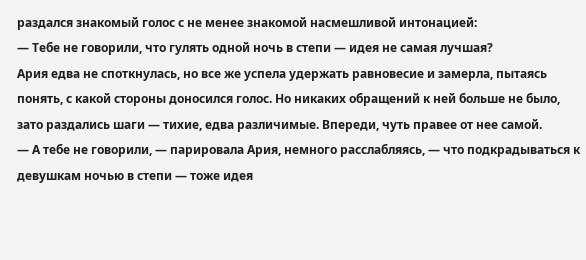раздался знакомый голос с не менее знакомой насмешливой интонацией:
— Тебе не говорили, что гулять одной ночь в степи — идея не самая лучшая?
Ария едва не споткнулась, но все же успела удержать равновесие и замерла, пытаясь понять, с какой стороны доносился голос. Но никаких обращений к ней больше не было, зато раздались шаги — тихие, едва различимые. Впереди, чуть правее от нее самой.
— А тебе не говорили, — парировала Ария, немного расслабляясь, — что подкрадываться к девушкам ночью в степи — тоже идея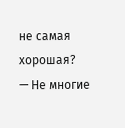не самая хорошая?
— Не многие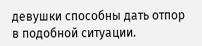девушки способны дать отпор в подобной ситуации.